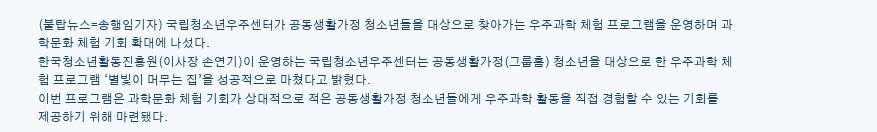(불탑뉴스=송행임기자) 국립청소년우주센터가 공동생활가정 청소년들을 대상으로 찾아가는 우주과학 체험 프로그램을 운영하며 과학문화 체험 기회 확대에 나섰다.
한국청소년활동진흥원(이사장 손연기)이 운영하는 국립청소년우주센터는 공동생활가정(그룹홈) 청소년을 대상으로 한 우주과학 체험 프로그램 ‘별빛이 머무는 집’을 성공적으로 마쳤다고 밝혔다.
이번 프로그램은 과학문화 체험 기회가 상대적으로 적은 공동생활가정 청소년들에게 우주과학 활동을 직접 경험할 수 있는 기회를 제공하기 위해 마련됐다.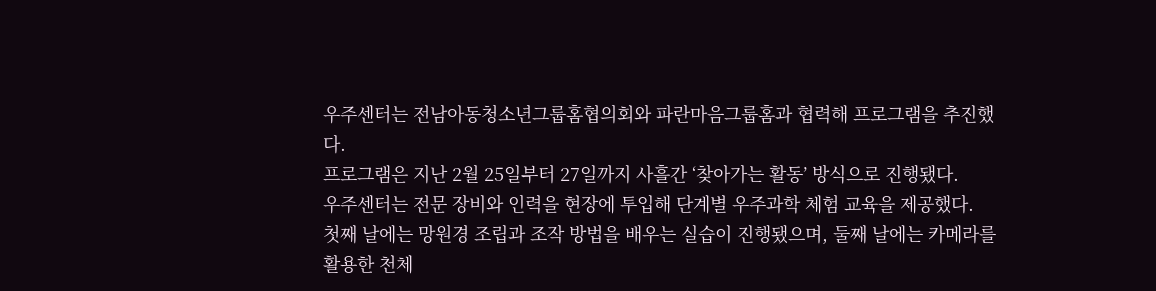우주센터는 전남아동청소년그룹홈협의회와 파란마음그룹홈과 협력해 프로그램을 추진했다.
프로그램은 지난 2월 25일부터 27일까지 사흘간 ‘찾아가는 활동’ 방식으로 진행됐다.
우주센터는 전문 장비와 인력을 현장에 투입해 단계별 우주과학 체험 교육을 제공했다.
첫째 날에는 망원경 조립과 조작 방법을 배우는 실습이 진행됐으며, 둘째 날에는 카메라를 활용한 천체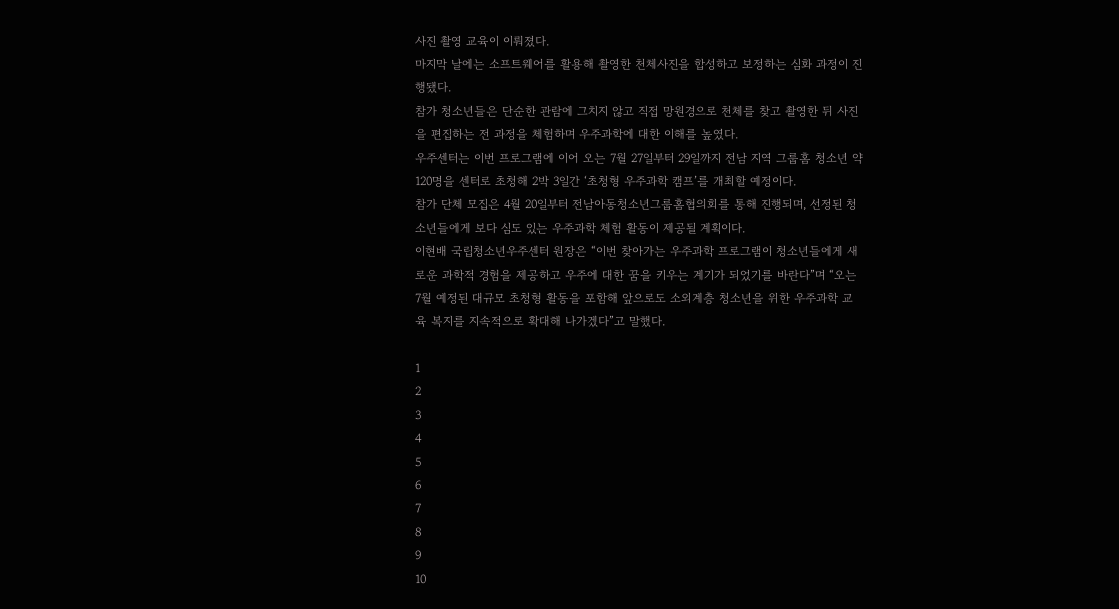사진 촬영 교육이 이뤄졌다.
마지막 날에는 소프트웨어를 활용해 촬영한 천체사진을 합성하고 보정하는 심화 과정이 진행됐다.
참가 청소년들은 단순한 관람에 그치지 않고 직접 망원경으로 천체를 찾고 촬영한 뒤 사진을 편집하는 전 과정을 체험하며 우주과학에 대한 이해를 높였다.
우주센터는 이번 프로그램에 이어 오는 7월 27일부터 29일까지 전남 지역 그룹홈 청소년 약 120명을 센터로 초청해 2박 3일간 ‘초청형 우주과학 캠프’를 개최할 예정이다.
참가 단체 모집은 4월 20일부터 전남아동청소년그룹홈협의회를 통해 진행되며, 선정된 청소년들에게 보다 심도 있는 우주과학 체험 활동이 제공될 계획이다.
이현배 국립청소년우주센터 원장은 “이번 찾아가는 우주과학 프로그램이 청소년들에게 새로운 과학적 경험을 제공하고 우주에 대한 꿈을 키우는 계기가 되었기를 바란다”며 “오는 7월 예정된 대규모 초청형 활동을 포함해 앞으로도 소외계층 청소년을 위한 우주과학 교육 복지를 지속적으로 확대해 나가겠다”고 말했다.

1
2
3
4
5
6
7
8
9
10